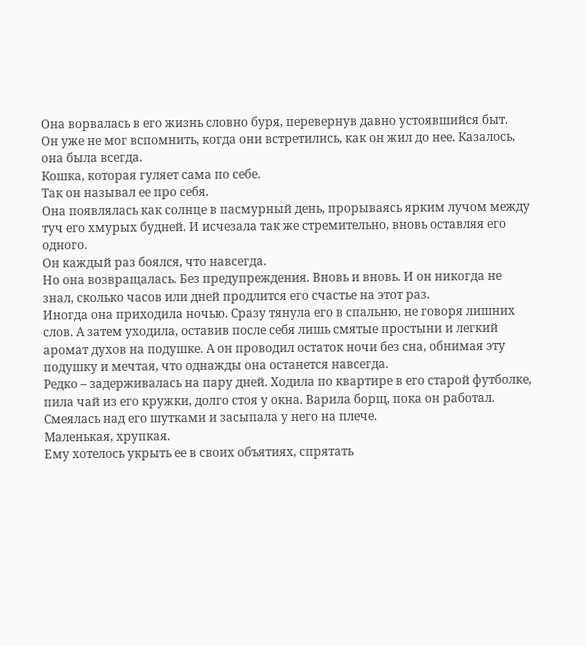Она ворвалась в его жизнь словно буря, перевернув давно устоявшийся быт.
Он уже не мог вспомнить, когда они встретились, как он жил до нее. Казалось, она была всегда.
Кошка, которая гуляет сама по себе.
Так он называл ее про себя.
Она появлялась как солнце в пасмурный день, прорываясь ярким лучом между туч его хмурых будней. И исчезала так же стремительно, вновь оставляя его одного.
Он каждый раз боялся, что навсегда.
Но она возвращалась. Без предупреждения. Вновь и вновь. И он никогда не знал, сколько часов или дней продлится его счастье на этот раз.
Иногда она приходила ночью. Сразу тянула его в спальню, не говоря лишних слов. А затем уходила, оставив после себя лишь смятые простыни и легкий аромат духов на подушке. А он проводил остаток ночи без сна, обнимая эту подушку и мечтая, что однажды она останется навсегда.
Редко – задерживалась на пару дней. Ходила по квартире в его старой футболке, пила чай из его кружки, долго стоя у окна. Варила борщ, пока он работал. Смеялась над его шутками и засыпала у него на плече.
Маленькая, хрупкая.
Ему хотелось укрыть ее в своих объятиях, спрятать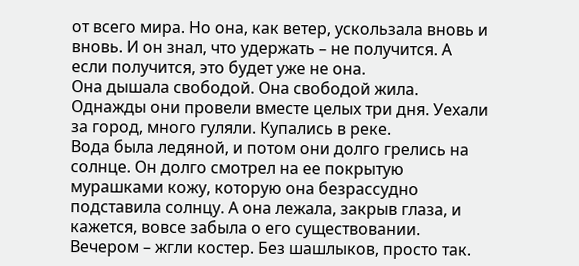от всего мира. Но она, как ветер, ускользала вновь и вновь. И он знал, что удержать – не получится. А если получится, это будет уже не она.
Она дышала свободой. Она свободой жила.
Однажды они провели вместе целых три дня. Уехали за город, много гуляли. Купались в реке.
Вода была ледяной, и потом они долго грелись на солнце. Он долго смотрел на ее покрытую мурашками кожу, которую она безрассудно подставила солнцу. А она лежала, закрыв глаза, и кажется, вовсе забыла о его существовании.
Вечером – жгли костер. Без шашлыков, просто так.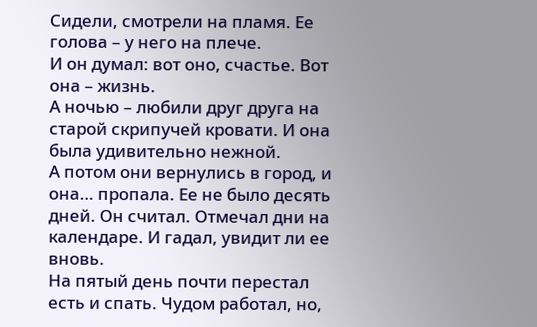Сидели, смотрели на пламя. Ее голова – у него на плече.
И он думал: вот оно, счастье. Вот она – жизнь.
А ночью – любили друг друга на старой скрипучей кровати. И она была удивительно нежной.
А потом они вернулись в город, и она… пропала. Ее не было десять дней. Он считал. Отмечал дни на календаре. И гадал, увидит ли ее вновь.
На пятый день почти перестал есть и спать. Чудом работал, но,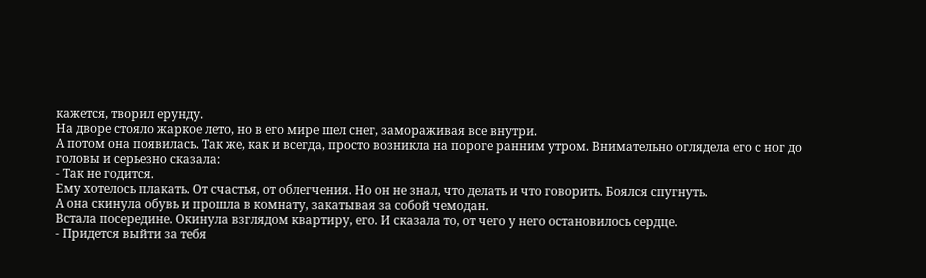кажется, творил ерунду.
На дворе стояло жаркое лето, но в его мире шел снег, замораживая все внутри.
А потом она появилась. Так же, как и всегда, просто возникла на пороге ранним утром. Внимательно оглядела его с ног до головы и серьезно сказала:
- Так не годится.
Ему хотелось плакать. От счастья, от облегчения. Но он не знал, что делать и что говорить. Боялся спугнуть.
А она скинула обувь и прошла в комнату, закатывая за собой чемодан.
Встала посередине. Окинула взглядом квартиру, его. И сказала то, от чего у него остановилось сердце.
- Придется выйти за тебя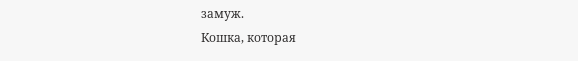замуж.
Кошка, которая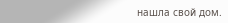нашла свой дом.